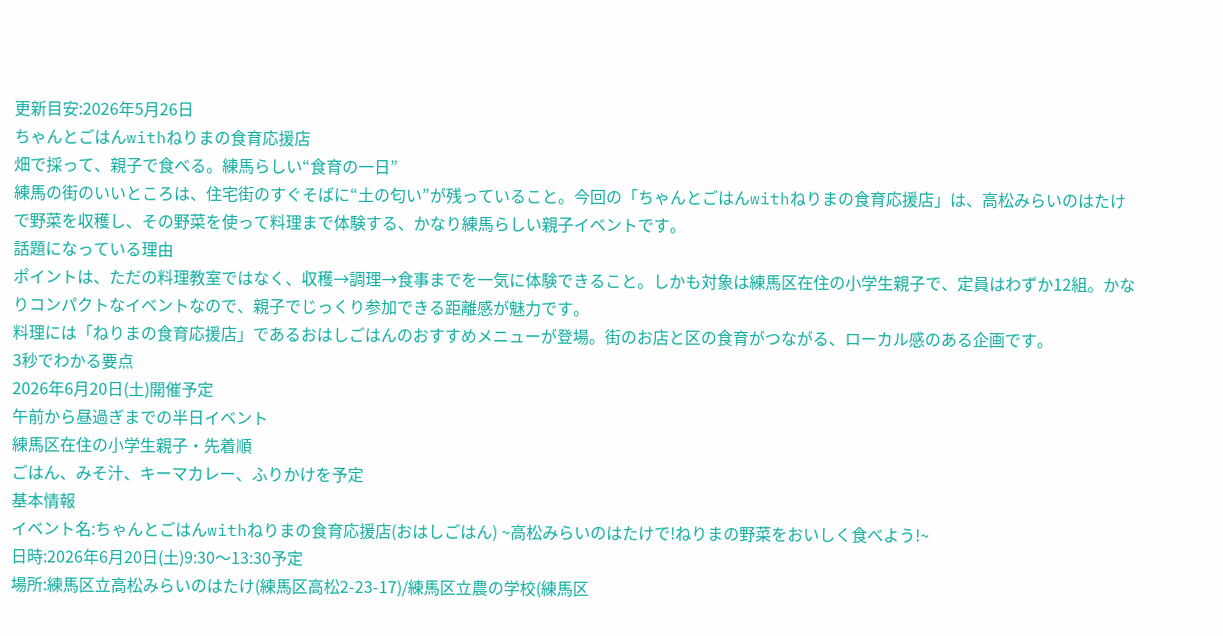更新目安:2026年5月26日
ちゃんとごはんwithねりまの食育応援店
畑で採って、親子で食べる。練馬らしい“食育の一日”
練馬の街のいいところは、住宅街のすぐそばに“土の匂い”が残っていること。今回の「ちゃんとごはんwithねりまの食育応援店」は、高松みらいのはたけで野菜を収穫し、その野菜を使って料理まで体験する、かなり練馬らしい親子イベントです。
話題になっている理由
ポイントは、ただの料理教室ではなく、収穫→調理→食事までを一気に体験できること。しかも対象は練馬区在住の小学生親子で、定員はわずか12組。かなりコンパクトなイベントなので、親子でじっくり参加できる距離感が魅力です。
料理には「ねりまの食育応援店」であるおはしごはんのおすすめメニューが登場。街のお店と区の食育がつながる、ローカル感のある企画です。
3秒でわかる要点
2026年6月20日(土)開催予定
午前から昼過ぎまでの半日イベント
練馬区在住の小学生親子・先着順
ごはん、みそ汁、キーマカレー、ふりかけを予定
基本情報
イベント名:ちゃんとごはんwithねりまの食育応援店(おはしごはん) ~高松みらいのはたけで!ねりまの野菜をおいしく食べよう!~
日時:2026年6月20日(土)9:30〜13:30予定
場所:練馬区立高松みらいのはたけ(練馬区高松2-23-17)/練馬区立農の学校(練馬区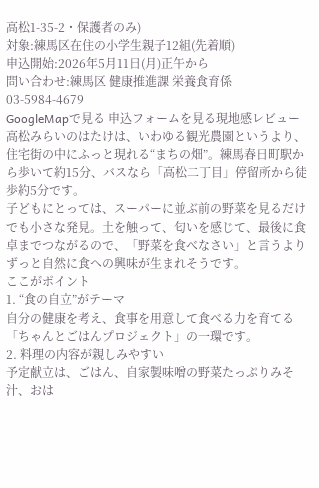高松1-35-2・保護者のみ)
対象:練馬区在住の小学生親子12組(先着順)
申込開始:2026年5月11日(月)正午から
問い合わせ:練馬区 健康推進課 栄養食育係 03-5984-4679
GoogleMapで見る 申込フォームを見る現地感レビュー
高松みらいのはたけは、いわゆる観光農園というより、住宅街の中にふっと現れる“まちの畑”。練馬春日町駅から歩いて約15分、バスなら「高松二丁目」停留所から徒歩約5分です。
子どもにとっては、スーパーに並ぶ前の野菜を見るだけでも小さな発見。土を触って、匂いを感じて、最後に食卓までつながるので、「野菜を食べなさい」と言うよりずっと自然に食への興味が生まれそうです。
ここがポイント
1. “食の自立”がテーマ
自分の健康を考え、食事を用意して食べる力を育てる「ちゃんとごはんプロジェクト」の一環です。
2. 料理の内容が親しみやすい
予定献立は、ごはん、自家製味噌の野菜たっぷりみそ汁、おは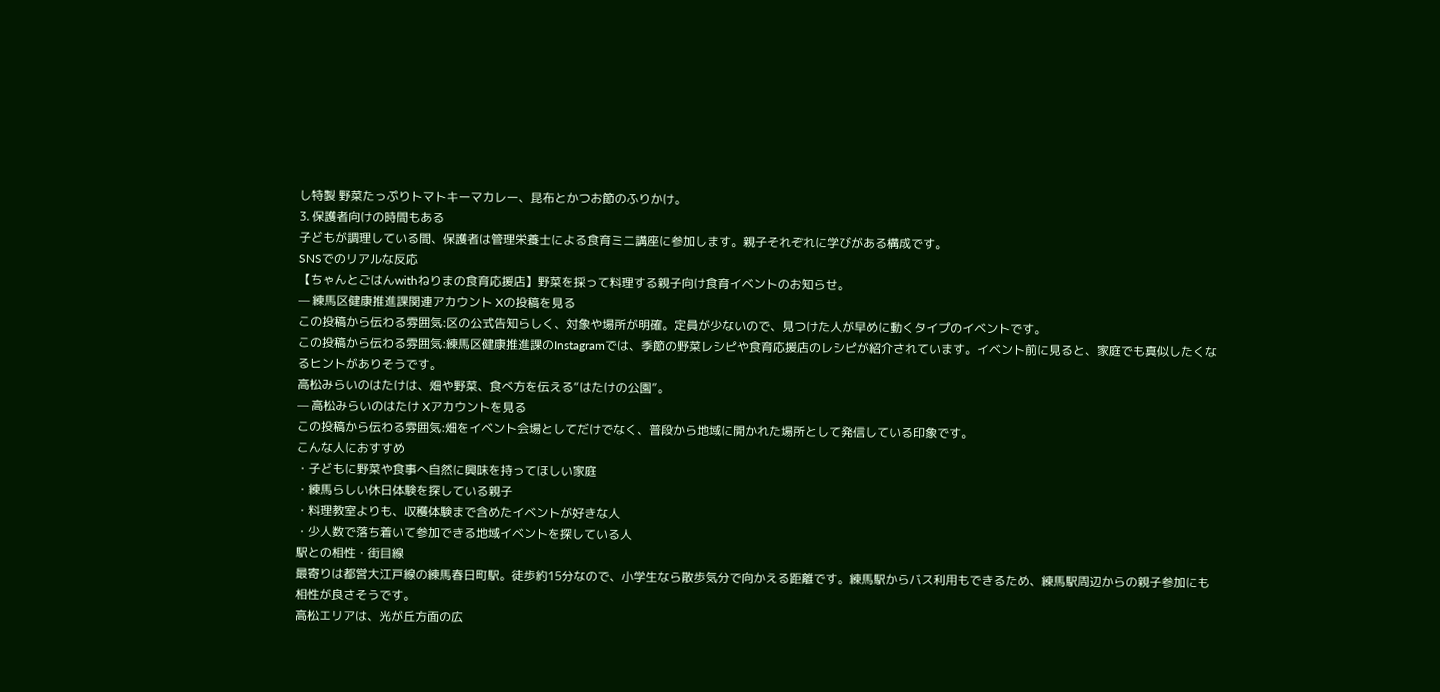し特製 野菜たっぷりトマトキーマカレー、昆布とかつお節のふりかけ。
3. 保護者向けの時間もある
子どもが調理している間、保護者は管理栄養士による食育ミニ講座に参加します。親子それぞれに学びがある構成です。
SNSでのリアルな反応
【ちゃんとごはんwithねりまの食育応援店】野菜を採って料理する親子向け食育イベントのお知らせ。
— 練馬区健康推進課関連アカウント Xの投稿を見る
この投稿から伝わる雰囲気:区の公式告知らしく、対象や場所が明確。定員が少ないので、見つけた人が早めに動くタイプのイベントです。
この投稿から伝わる雰囲気:練馬区健康推進課のInstagramでは、季節の野菜レシピや食育応援店のレシピが紹介されています。イベント前に見ると、家庭でも真似したくなるヒントがありそうです。
高松みらいのはたけは、畑や野菜、食べ方を伝える“はたけの公園”。
— 高松みらいのはたけ Xアカウントを見る
この投稿から伝わる雰囲気:畑をイベント会場としてだけでなく、普段から地域に開かれた場所として発信している印象です。
こんな人におすすめ
・子どもに野菜や食事へ自然に興味を持ってほしい家庭
・練馬らしい休日体験を探している親子
・料理教室よりも、収穫体験まで含めたイベントが好きな人
・少人数で落ち着いて参加できる地域イベントを探している人
駅との相性・街目線
最寄りは都営大江戸線の練馬春日町駅。徒歩約15分なので、小学生なら散歩気分で向かえる距離です。練馬駅からバス利用もできるため、練馬駅周辺からの親子参加にも相性が良さそうです。
高松エリアは、光が丘方面の広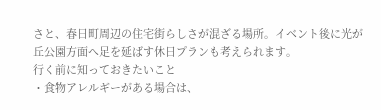さと、春日町周辺の住宅街らしさが混ざる場所。イベント後に光が丘公園方面へ足を延ばす休日プランも考えられます。
行く前に知っておきたいこと
・食物アレルギーがある場合は、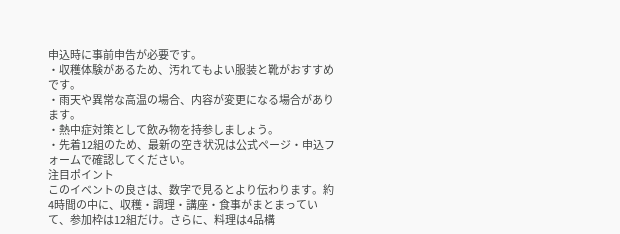申込時に事前申告が必要です。
・収穫体験があるため、汚れてもよい服装と靴がおすすめです。
・雨天や異常な高温の場合、内容が変更になる場合があります。
・熱中症対策として飲み物を持参しましょう。
・先着12組のため、最新の空き状況は公式ページ・申込フォームで確認してください。
注目ポイント
このイベントの良さは、数字で見るとより伝わります。約4時間の中に、収穫・調理・講座・食事がまとまっていて、参加枠は12組だけ。さらに、料理は4品構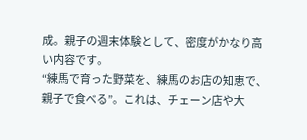成。親子の週末体験として、密度がかなり高い内容です。
“練馬で育った野菜を、練馬のお店の知恵で、親子で食べる”。これは、チェーン店や大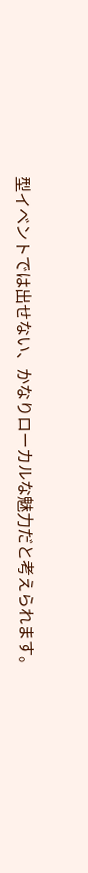型イベントでは出せない、かなりローカルな魅力だと考えられます。